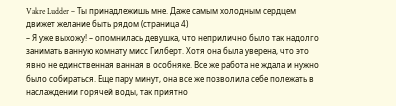Vakre Ludder – Ты принадлежишь мне. Даже самым холодным сердцем движет желание быть рядом (страница 4)
– Я уже выхожу! – опомнилась девушка, что неприлично было так надолго занимать ванную комнату мисс Гилберт. Хотя она была уверена, что это явно не единственная ванная в особняке. Все же работа не ждала и нужно было собираться. Еще пару минут, она все же позволила себе полежать в наслаждении горячей воды, так приятно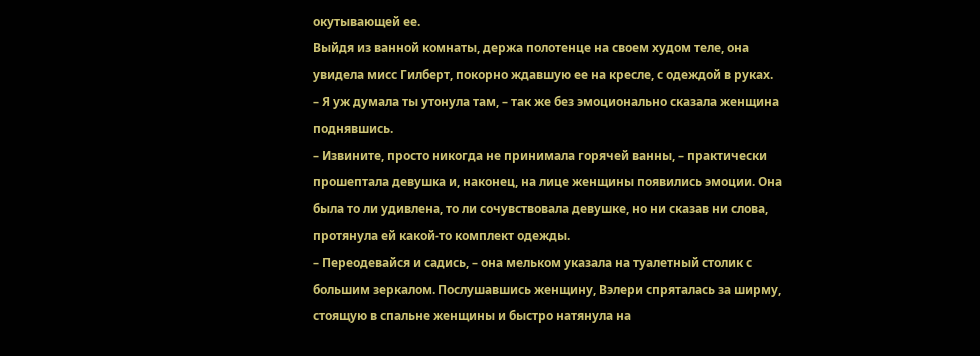окутывающей ее.
Выйдя из ванной комнаты, держа полотенце на своем худом теле, она увидела мисс Гилберт, покорно ждавшую ее на кресле, с одеждой в руках.
– Я уж думала ты утонула там, – так же без эмоционально сказала женщина поднявшись.
– Извините, просто никогда не принимала горячей ванны, – практически прошептала девушка и, наконец, на лице женщины появились эмоции. Она была то ли удивлена, то ли сочувствовала девушке, но ни сказав ни слова, протянула ей какой-то комплект одежды.
– Переодевайся и садись, – она мельком указала на туалетный столик с большим зеркалом. Послушавшись женщину, Вэлери спряталась за ширму, стоящую в спальне женщины и быстро натянула на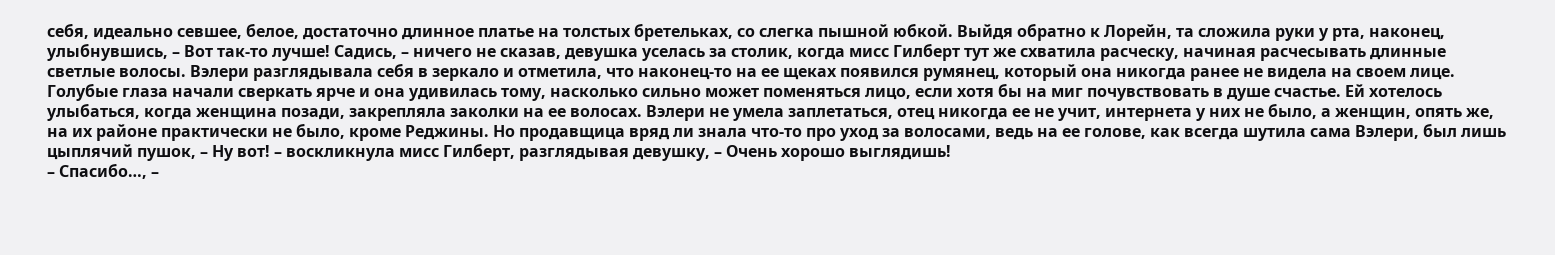себя, идеально севшее, белое, достаточно длинное платье на толстых бретельках, со слегка пышной юбкой. Выйдя обратно к Лорейн, та сложила руки у рта, наконец, улыбнувшись, – Вот так-то лучше! Садись, – ничего не сказав, девушка уселась за столик, когда мисс Гилберт тут же схватила расческу, начиная расчесывать длинные светлые волосы. Вэлери разглядывала себя в зеркало и отметила, что наконец-то на ее щеках появился румянец, который она никогда ранее не видела на своем лице. Голубые глаза начали сверкать ярче и она удивилась тому, насколько сильно может поменяться лицо, если хотя бы на миг почувствовать в душе счастье. Ей хотелось улыбаться, когда женщина позади, закрепляла заколки на ее волосах. Вэлери не умела заплетаться, отец никогда ее не учит, интернета у них не было, а женщин, опять же, на их районе практически не было, кроме Реджины. Но продавщица вряд ли знала что-то про уход за волосами, ведь на ее голове, как всегда шутила сама Вэлери, был лишь цыплячий пушок, – Ну вот! – воскликнула мисс Гилберт, разглядывая девушку, – Очень хорошо выглядишь!
– Спасибо…, –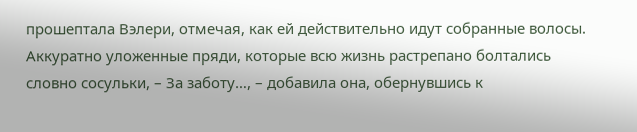прошептала Вэлери, отмечая, как ей действительно идут собранные волосы. Аккуратно уложенные пряди, которые всю жизнь растрепано болтались словно сосульки, – За заботу…, – добавила она, обернувшись к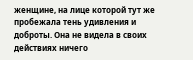женщине, на лице которой тут же пробежала тень удивления и доброты. Она не видела в своих действиях ничего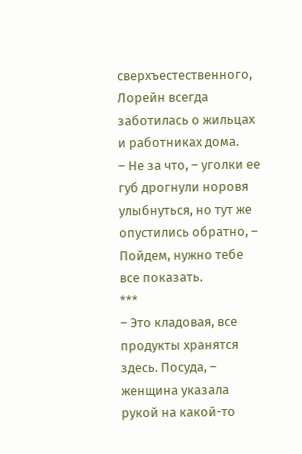сверхъестественного, Лорейн всегда заботилась о жильцах и работниках дома.
– Не за что, – уголки ее губ дрогнули норовя улыбнуться, но тут же опустились обратно, – Пойдем, нужно тебе все показать.
***
– Это кладовая, все продукты хранятся здесь. Посуда, – женщина указала рукой на какой-то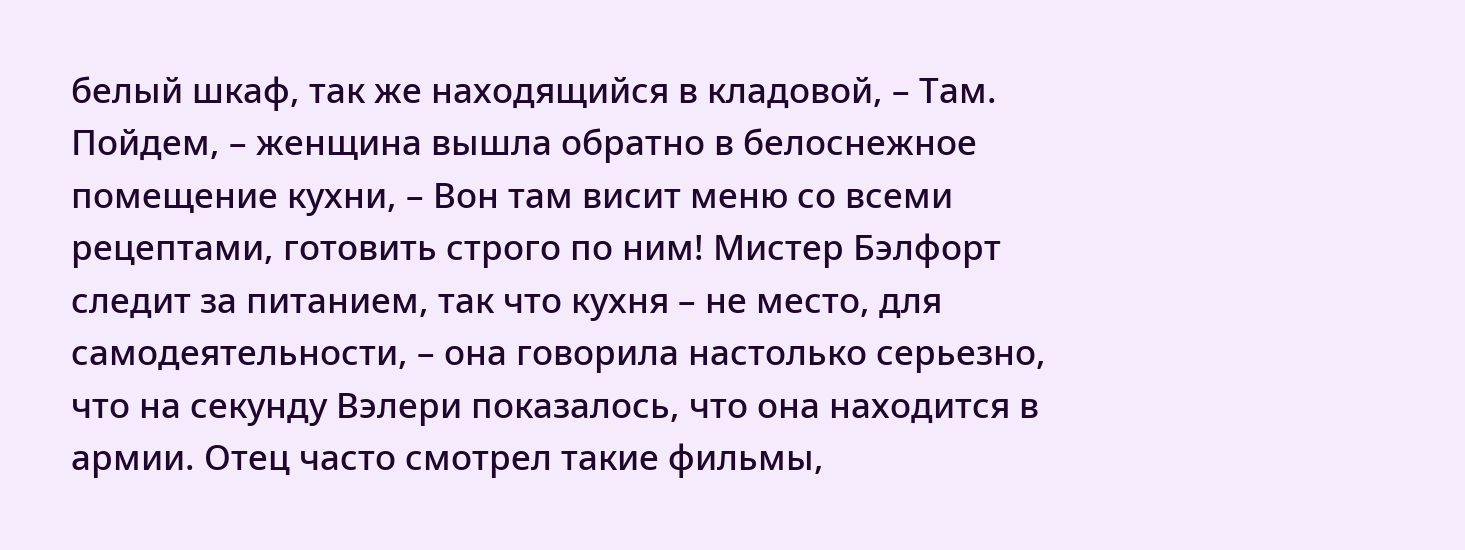белый шкаф, так же находящийся в кладовой, – Там. Пойдем, – женщина вышла обратно в белоснежное помещение кухни, – Вон там висит меню со всеми рецептами, готовить строго по ним! Мистер Бэлфорт следит за питанием, так что кухня – не место, для самодеятельности, – она говорила настолько серьезно, что на секунду Вэлери показалось, что она находится в армии. Отец часто смотрел такие фильмы,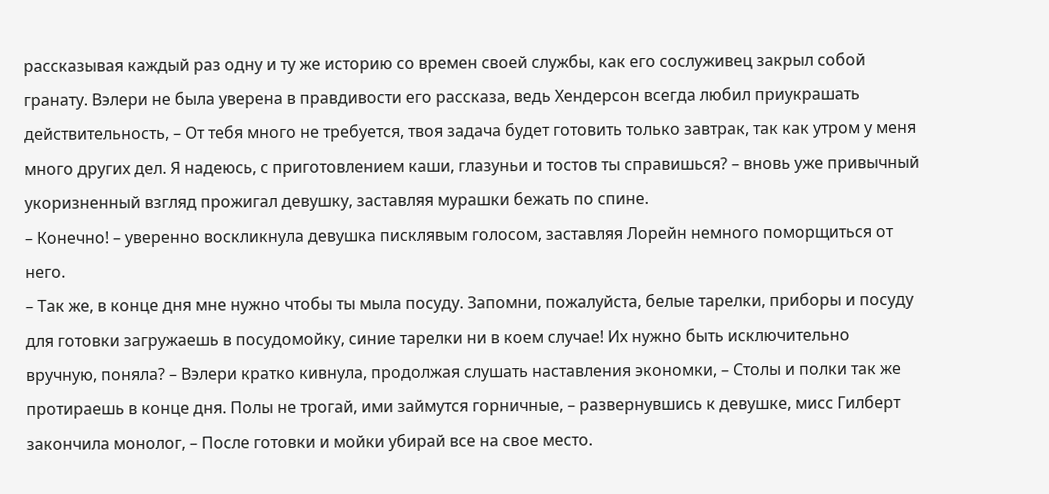рассказывая каждый раз одну и ту же историю со времен своей службы, как его сослуживец закрыл собой гранату. Вэлери не была уверена в правдивости его рассказа, ведь Хендерсон всегда любил приукрашать действительность, – От тебя много не требуется, твоя задача будет готовить только завтрак, так как утром у меня много других дел. Я надеюсь, с приготовлением каши, глазуньи и тостов ты справишься? – вновь уже привычный укоризненный взгляд прожигал девушку, заставляя мурашки бежать по спине.
– Конечно! – уверенно воскликнула девушка писклявым голосом, заставляя Лорейн немного поморщиться от него.
– Так же, в конце дня мне нужно чтобы ты мыла посуду. Запомни, пожалуйста, белые тарелки, приборы и посуду для готовки загружаешь в посудомойку, синие тарелки ни в коем случае! Их нужно быть исключительно вручную, поняла? – Вэлери кратко кивнула, продолжая слушать наставления экономки, – Столы и полки так же протираешь в конце дня. Полы не трогай, ими займутся горничные, – развернувшись к девушке, мисс Гилберт закончила монолог, – После готовки и мойки убирай все на свое место.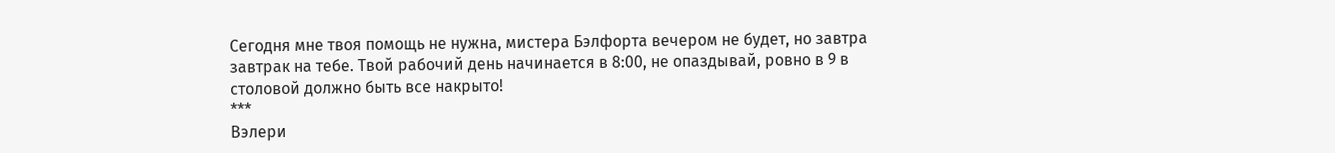Сегодня мне твоя помощь не нужна, мистера Бэлфорта вечером не будет, но завтра завтрак на тебе. Твой рабочий день начинается в 8:00, не опаздывай, ровно в 9 в столовой должно быть все накрыто!
***
Вэлери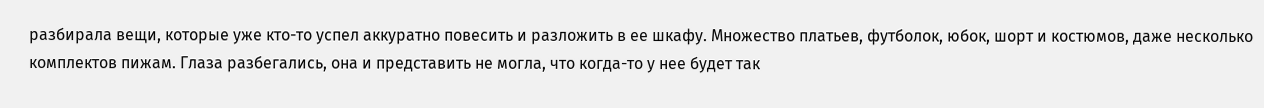разбирала вещи, которые уже кто-то успел аккуратно повесить и разложить в ее шкафу. Множество платьев, футболок, юбок, шорт и костюмов, даже несколько комплектов пижам. Глаза разбегались, она и представить не могла, что когда-то у нее будет так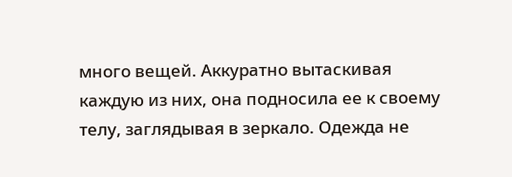много вещей. Аккуратно вытаскивая каждую из них, она подносила ее к своему телу, заглядывая в зеркало. Одежда не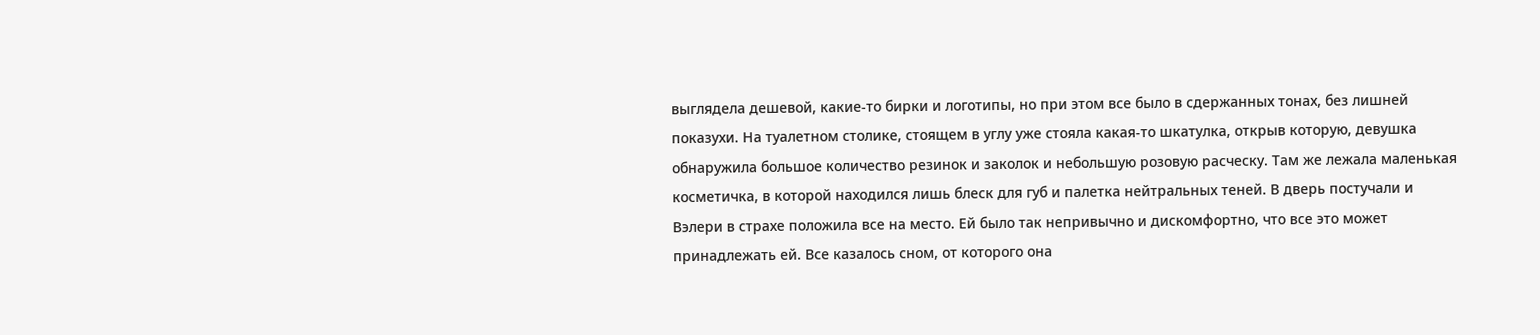выглядела дешевой, какие-то бирки и логотипы, но при этом все было в сдержанных тонах, без лишней показухи. На туалетном столике, стоящем в углу уже стояла какая-то шкатулка, открыв которую, девушка обнаружила большое количество резинок и заколок и небольшую розовую расческу. Там же лежала маленькая косметичка, в которой находился лишь блеск для губ и палетка нейтральных теней. В дверь постучали и Вэлери в страхе положила все на место. Ей было так непривычно и дискомфортно, что все это может принадлежать ей. Все казалось сном, от которого она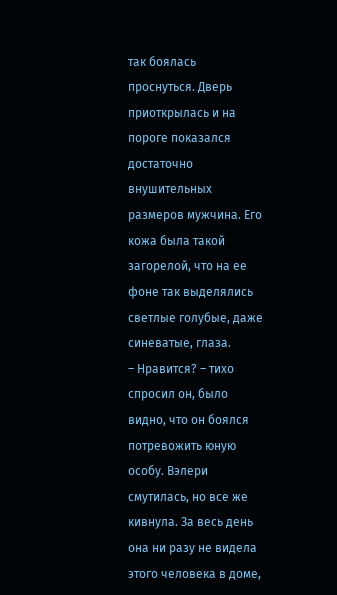так боялась проснуться. Дверь приоткрылась и на пороге показался достаточно внушительных размеров мужчина. Его кожа была такой загорелой, что на ее фоне так выделялись светлые голубые, даже синеватые, глаза.
– Нравится? – тихо спросил он, было видно, что он боялся потревожить юную особу. Вэлери смутилась, но все же кивнула. За весь день она ни разу не видела этого человека в доме,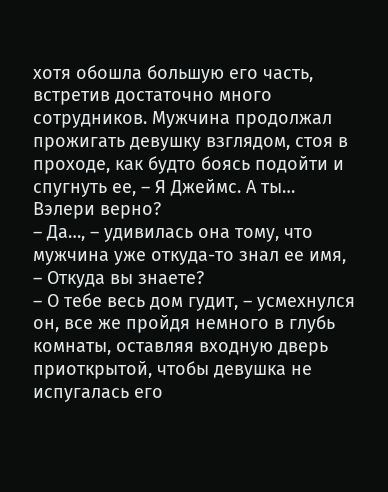хотя обошла большую его часть, встретив достаточно много сотрудников. Мужчина продолжал прожигать девушку взглядом, стоя в проходе, как будто боясь подойти и спугнуть ее, – Я Джеймс. А ты… Вэлери верно?
– Да…, – удивилась она тому, что мужчина уже откуда-то знал ее имя, – Откуда вы знаете?
– О тебе весь дом гудит, – усмехнулся он, все же пройдя немного в глубь комнаты, оставляя входную дверь приоткрытой, чтобы девушка не испугалась его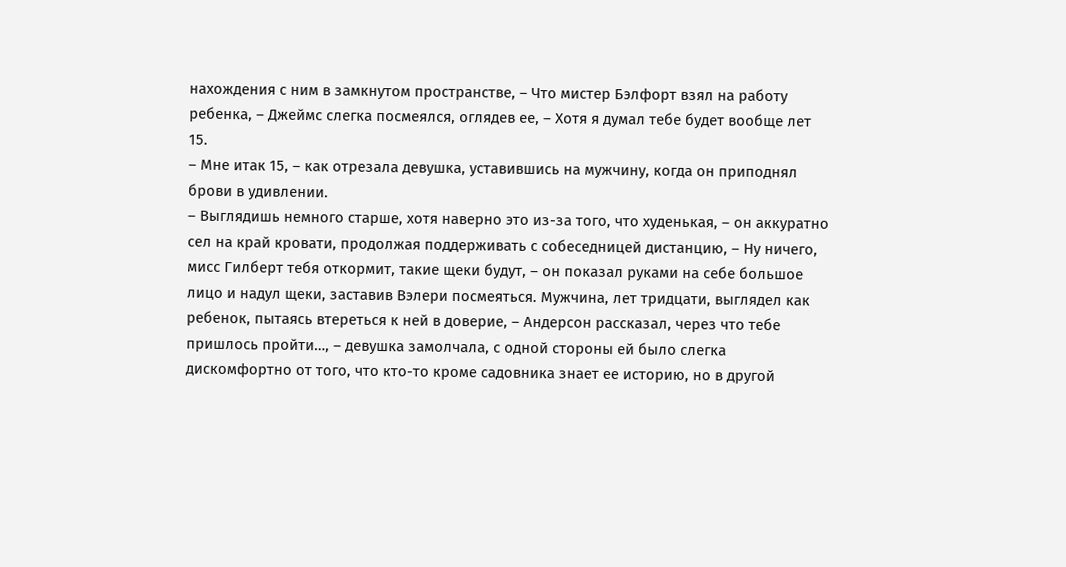нахождения с ним в замкнутом пространстве, – Что мистер Бэлфорт взял на работу ребенка, – Джеймс слегка посмеялся, оглядев ее, – Хотя я думал тебе будет вообще лет 15.
– Мне итак 15, – как отрезала девушка, уставившись на мужчину, когда он приподнял брови в удивлении.
– Выглядишь немного старше, хотя наверно это из-за того, что худенькая, – он аккуратно сел на край кровати, продолжая поддерживать с собеседницей дистанцию, – Ну ничего, мисс Гилберт тебя откормит, такие щеки будут, – он показал руками на себе большое лицо и надул щеки, заставив Вэлери посмеяться. Мужчина, лет тридцати, выглядел как ребенок, пытаясь втереться к ней в доверие, – Андерсон рассказал, через что тебе пришлось пройти…, – девушка замолчала, с одной стороны ей было слегка дискомфортно от того, что кто-то кроме садовника знает ее историю, но в другой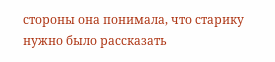стороны она понимала, что старику нужно было рассказать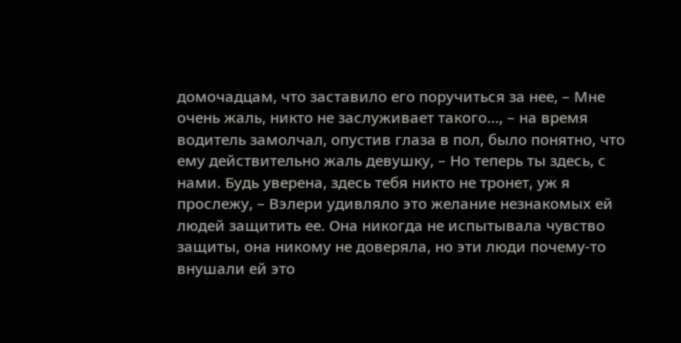домочадцам, что заставило его поручиться за нее, – Мне очень жаль, никто не заслуживает такого…, – на время водитель замолчал, опустив глаза в пол, было понятно, что ему действительно жаль девушку, – Но теперь ты здесь, с нами. Будь уверена, здесь тебя никто не тронет, уж я прослежу, – Вэлери удивляло это желание незнакомых ей людей защитить ее. Она никогда не испытывала чувство защиты, она никому не доверяла, но эти люди почему-то внушали ей это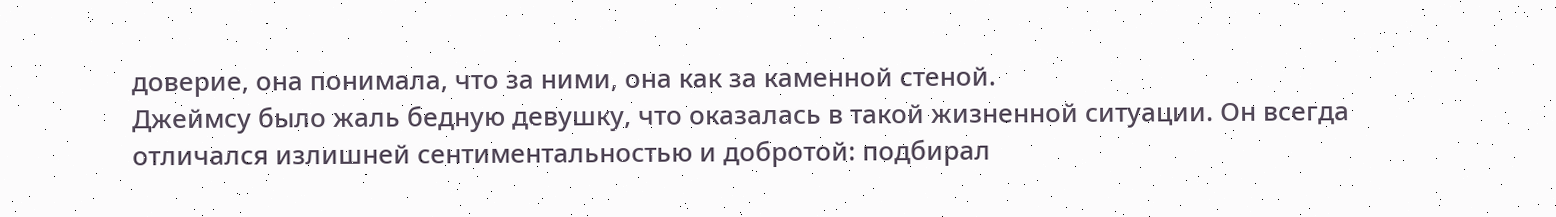доверие, она понимала, что за ними, она как за каменной стеной.
Джеймсу было жаль бедную девушку, что оказалась в такой жизненной ситуации. Он всегда отличался излишней сентиментальностью и добротой: подбирал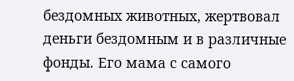бездомных животных, жертвовал деньги бездомным и в различные фонды. Его мама с самого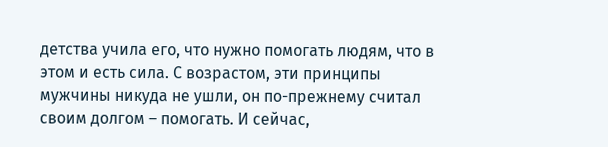детства учила его, что нужно помогать людям, что в этом и есть сила. С возрастом, эти принципы мужчины никуда не ушли, он по-прежнему считал своим долгом – помогать. И сейчас,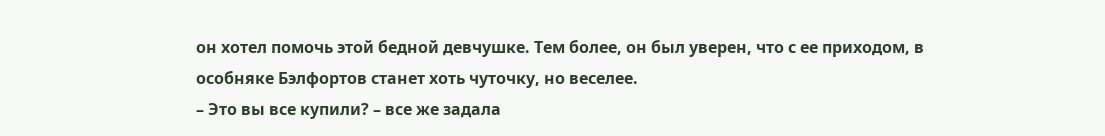он хотел помочь этой бедной девчушке. Тем более, он был уверен, что с ее приходом, в особняке Бэлфортов станет хоть чуточку, но веселее.
– Это вы все купили? – все же задала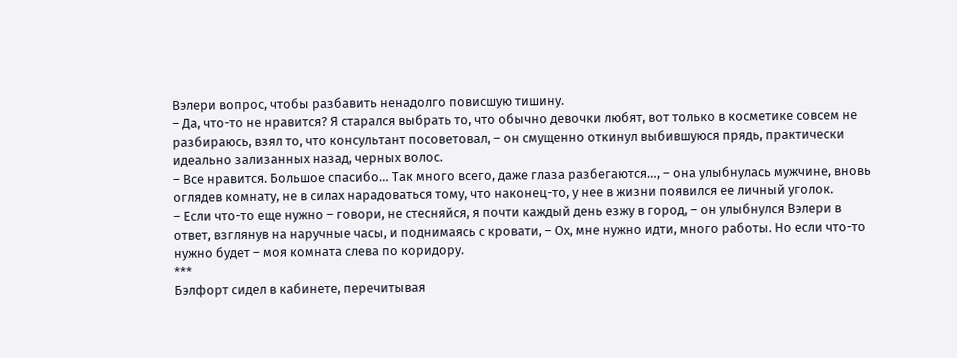Вэлери вопрос, чтобы разбавить ненадолго повисшую тишину.
– Да, что-то не нравится? Я старался выбрать то, что обычно девочки любят, вот только в косметике совсем не разбираюсь, взял то, что консультант посоветовал, – он смущенно откинул выбившуюся прядь, практически идеально зализанных назад, черных волос.
– Все нравится. Большое спасибо… Так много всего, даже глаза разбегаются…, – она улыбнулась мужчине, вновь оглядев комнату, не в силах нарадоваться тому, что наконец-то, у нее в жизни появился ее личный уголок.
– Если что-то еще нужно – говори, не стесняйся, я почти каждый день езжу в город, – он улыбнулся Вэлери в ответ, взглянув на наручные часы, и поднимаясь с кровати, – Ох, мне нужно идти, много работы. Но если что-то нужно будет – моя комната слева по коридору.
***
Бэлфорт сидел в кабинете, перечитывая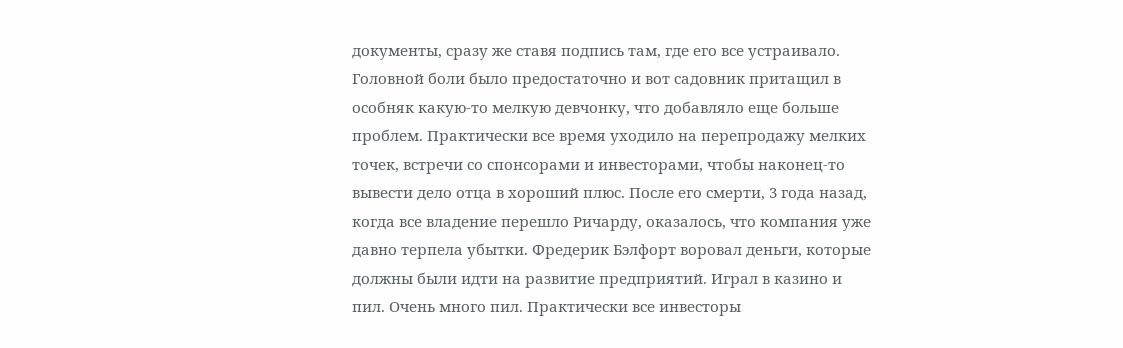документы, сразу же ставя подпись там, где его все устраивало. Головной боли было предостаточно и вот садовник притащил в особняк какую-то мелкую девчонку, что добавляло еще больше проблем. Практически все время уходило на перепродажу мелких точек, встречи со спонсорами и инвесторами, чтобы наконец-то вывести дело отца в хороший плюс. После его смерти, 3 года назад, когда все владение перешло Ричарду, оказалось, что компания уже давно терпела убытки. Фредерик Бэлфорт воровал деньги, которые должны были идти на развитие предприятий. Играл в казино и пил. Очень много пил. Практически все инвесторы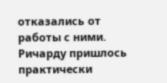отказались от работы с ними. Ричарду пришлось практически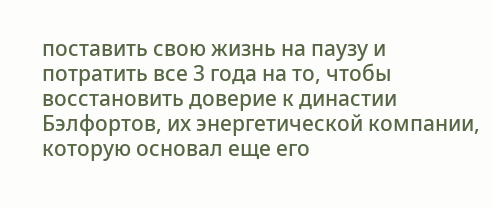поставить свою жизнь на паузу и потратить все 3 года на то, чтобы восстановить доверие к династии Бэлфортов, их энергетической компании, которую основал еще его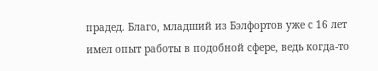прадед. Благо, младший из Бэлфортов уже с 16 лет имел опыт работы в подобной сфере, ведь когда-то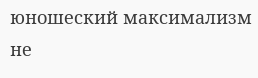юношеский максимализм не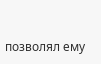позволял ему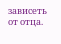зависеть от отца.